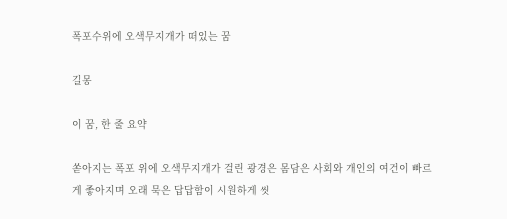폭포수위에 오색무지개가 떠있는 꿈

길몽

이 꿈, 한 줄 요약

쏟아지는 폭포 위에 오색무지개가 걸린 광경은 몸담은 사회와 개인의 여건이 빠르게 좋아지며 오래 묵은 답답함이 시원하게 씻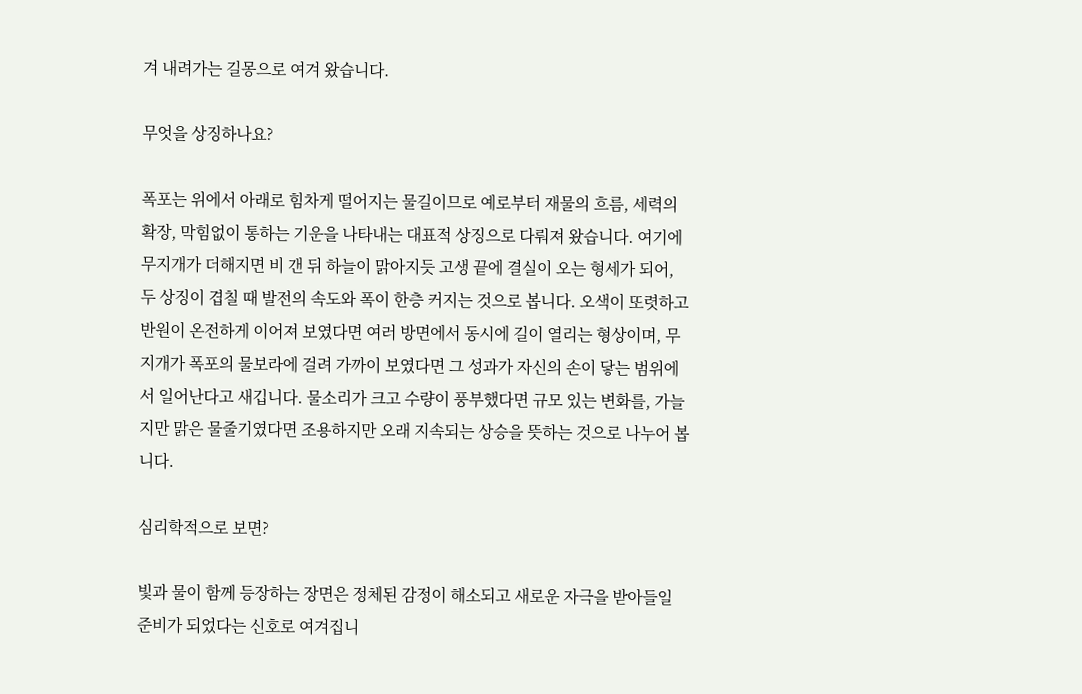겨 내려가는 길몽으로 여겨 왔습니다.

무엇을 상징하나요?

폭포는 위에서 아래로 힘차게 떨어지는 물길이므로 예로부터 재물의 흐름, 세력의 확장, 막힘없이 통하는 기운을 나타내는 대표적 상징으로 다뤄져 왔습니다. 여기에 무지개가 더해지면 비 갠 뒤 하늘이 맑아지듯 고생 끝에 결실이 오는 형세가 되어, 두 상징이 겹칠 때 발전의 속도와 폭이 한층 커지는 것으로 봅니다. 오색이 또렷하고 반원이 온전하게 이어져 보였다면 여러 방면에서 동시에 길이 열리는 형상이며, 무지개가 폭포의 물보라에 걸려 가까이 보였다면 그 성과가 자신의 손이 닿는 범위에서 일어난다고 새깁니다. 물소리가 크고 수량이 풍부했다면 규모 있는 변화를, 가늘지만 맑은 물줄기였다면 조용하지만 오래 지속되는 상승을 뜻하는 것으로 나누어 봅니다.

심리학적으로 보면?

빛과 물이 함께 등장하는 장면은 정체된 감정이 해소되고 새로운 자극을 받아들일 준비가 되었다는 신호로 여겨집니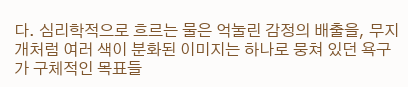다. 심리학적으로 흐르는 물은 억눌린 감정의 배출을, 무지개처럼 여러 색이 분화된 이미지는 하나로 뭉쳐 있던 욕구가 구체적인 목표들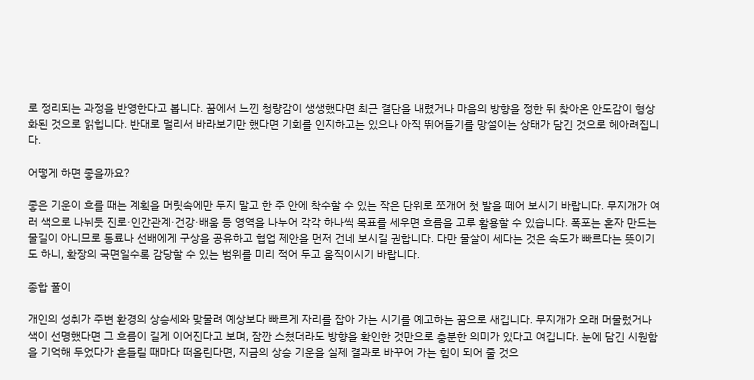로 정리되는 과정을 반영한다고 봅니다. 꿈에서 느낀 청량감이 생생했다면 최근 결단을 내렸거나 마음의 방향을 정한 뒤 찾아온 안도감이 형상화된 것으로 읽힙니다. 반대로 멀리서 바라보기만 했다면 기회를 인지하고는 있으나 아직 뛰어들기를 망설이는 상태가 담긴 것으로 헤아려집니다.

어떻게 하면 좋을까요?

좋은 기운이 흐를 때는 계획을 머릿속에만 두지 말고 한 주 안에 착수할 수 있는 작은 단위로 쪼개어 첫 발을 떼어 보시기 바랍니다. 무지개가 여러 색으로 나뉘듯 진로·인간관계·건강·배움 등 영역을 나누어 각각 하나씩 목표를 세우면 흐름을 고루 활용할 수 있습니다. 폭포는 혼자 만드는 물길이 아니므로 동료나 선배에게 구상을 공유하고 협업 제안을 먼저 건네 보시길 권합니다. 다만 물살이 세다는 것은 속도가 빠르다는 뜻이기도 하니, 확장의 국면일수록 감당할 수 있는 범위를 미리 적어 두고 움직이시기 바랍니다.

종합 풀이

개인의 성취가 주변 환경의 상승세와 맞물려 예상보다 빠르게 자리를 잡아 가는 시기를 예고하는 꿈으로 새깁니다. 무지개가 오래 머물렀거나 색이 선명했다면 그 흐름이 길게 이어진다고 보며, 잠깐 스쳤더라도 방향을 확인한 것만으로 충분한 의미가 있다고 여깁니다. 눈에 담긴 시원함을 기억해 두었다가 흔들릴 때마다 떠올린다면, 지금의 상승 기운을 실제 결과로 바꾸어 가는 힘이 되어 줄 것으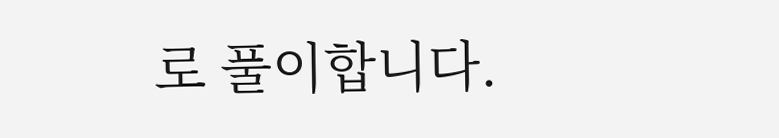로 풀이합니다.